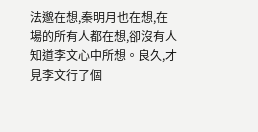法邈在想,秦明月也在想,在場的所有人都在想,卻沒有人知道李文心中所想。良久,才見李文行了個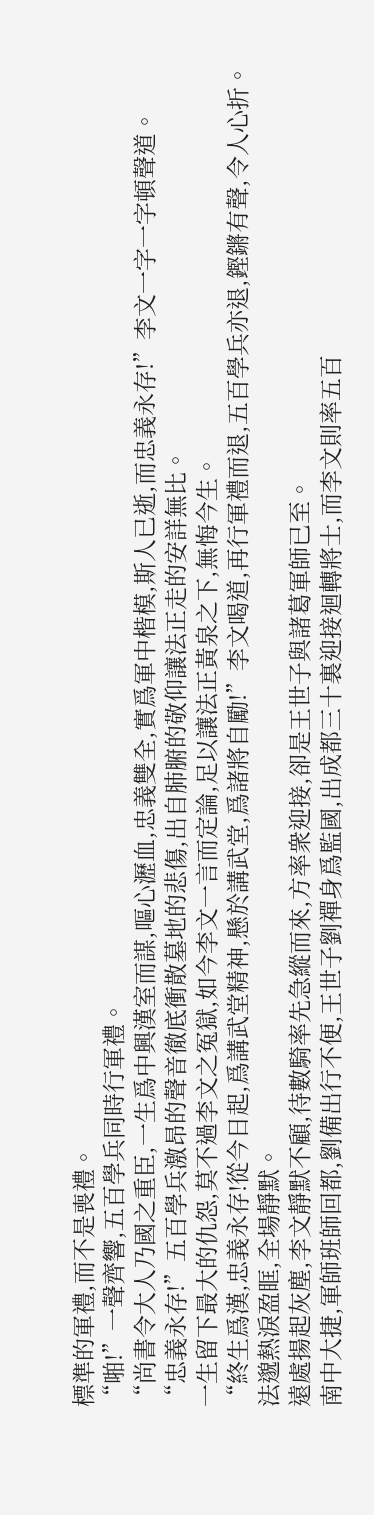標準的軍禮,而不是喪禮。
“啪!”一聲齊響,五百學兵同時行軍禮。
“尚書令大人乃國之重臣,一生爲中興漢室而謀,嘔心瀝血,忠義雙全,實爲軍中楷模,斯人已逝,而忠義永存!”李文一字一字頓聲道。
“忠義永存!”五百學兵激昂的聲音徹底衝散墓地的悲傷,出自肺腑的敬仰讓法正走的安詳無比。
一生留下最大的仇怨,莫不過李文之冤獄,如今李文一言而定論,足以讓法正黃泉之下,無悔今生。
“終生爲漢,忠義永存!從今日起,爲講武堂精神,懸於講武堂,爲諸將自勵!”李文喝道,再行軍禮而退,五百學兵亦退,鏗鏘有聲,令人心折。
法邈熱淚盈眶,全場靜默。
遠處揚起灰塵,李文靜默不顧,待數騎率先急縱而來,方率衆迎接,卻是王世子與諸葛軍師已至。
南中大捷,軍師班師回都,劉備出行不便,王世子劉禪身爲監國,出成都三十裏迎接迴轉將士,而李文則率五百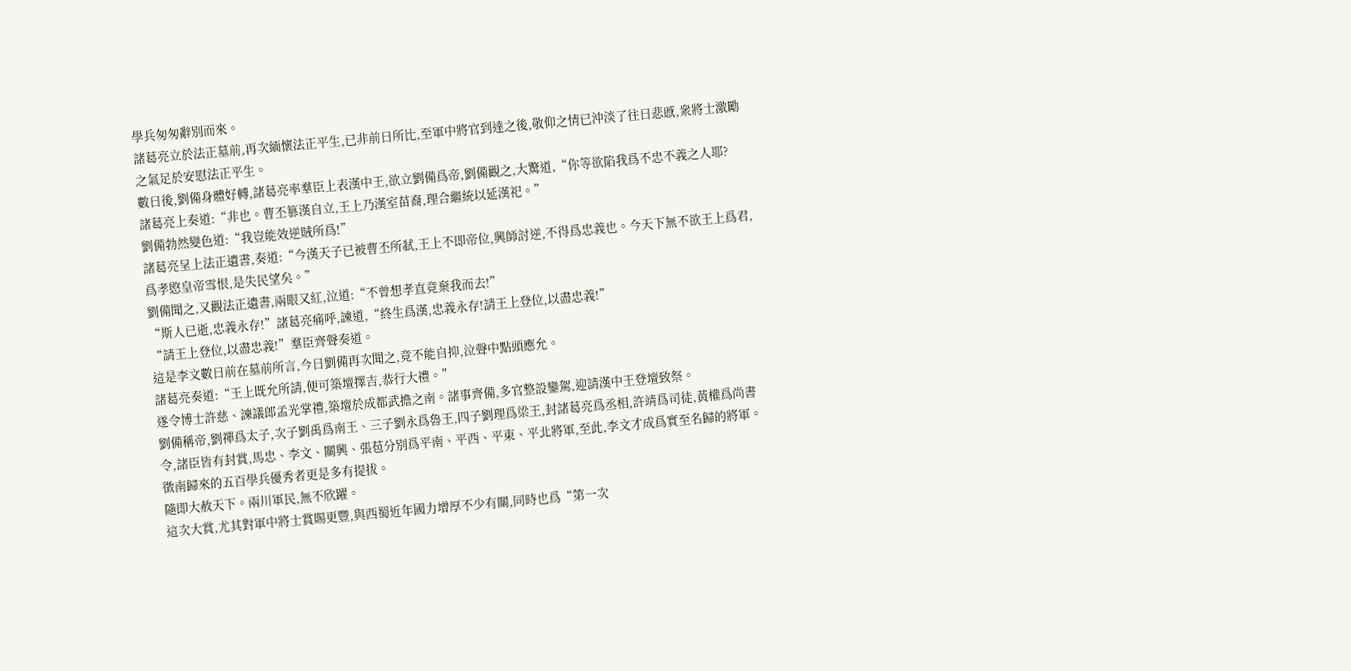學兵匆匆辭別而來。
諸葛亮立於法正墓前,再次緬懷法正平生,已非前日所比,至軍中將官到達之後,敬仰之情已沖淡了往日悲慼,衆將士激勵之氣足於安慰法正平生。
數日後,劉備身體好轉,諸葛亮率羣臣上表漢中王,欲立劉備爲帝,劉備觀之,大驚道,“你等欲陷我爲不忠不義之人耶?
諸葛亮上奏道:“非也。曹丕篡漢自立,王上乃漢室苗裔,理合繼統以延漢祀。”
劉備勃然變色道:“我豈能效逆賊所爲!”
諸葛亮呈上法正遺書,奏道:“今漢天子已被曹丕所弒,王上不即帝位,興師討逆,不得爲忠義也。今天下無不欲王上爲君,爲孝愍皇帝雪恨,是失民望矣。”
劉備聞之,又觀法正遺書,兩眼又紅,泣道:“不曾想孝直竟棄我而去!”
“斯人已逝,忠義永存!”諸葛亮痛呼,諫道,“終生爲漢,忠義永存!請王上登位,以盡忠義!”
“請王上登位,以盡忠義!”羣臣齊聲奏道。
這是李文數日前在墓前所言,今日劉備再次聞之,竟不能自抑,泣聲中點頭應允。
諸葛亮奏道:“王上既允所請,便可築壇擇吉,恭行大禮。”
遂令博士許慈、諫議郎孟光掌禮,築壇於成都武擔之南。諸事齊備,多官整設鑾駕,迎請漢中王登壇致祭。
劉備稱帝,劉禪爲太子,次子劉禹爲南王、三子劉永爲魯王,四子劉理爲梁王,封諸葛亮爲丞相,許靖爲司徒,黃權爲尚書令,諸臣皆有封賞,馬忠、李文、關興、張苞分別爲平南、平西、平東、平北將軍,至此,李文才成爲實至名歸的將軍。徵南歸來的五百學兵優秀者更是多有提拔。
隨即大赦天下。兩川軍民,無不欣躍。
這次大賞,尤其對軍中將士賞賜更豐,與西蜀近年國力增厚不少有關,同時也爲“第一次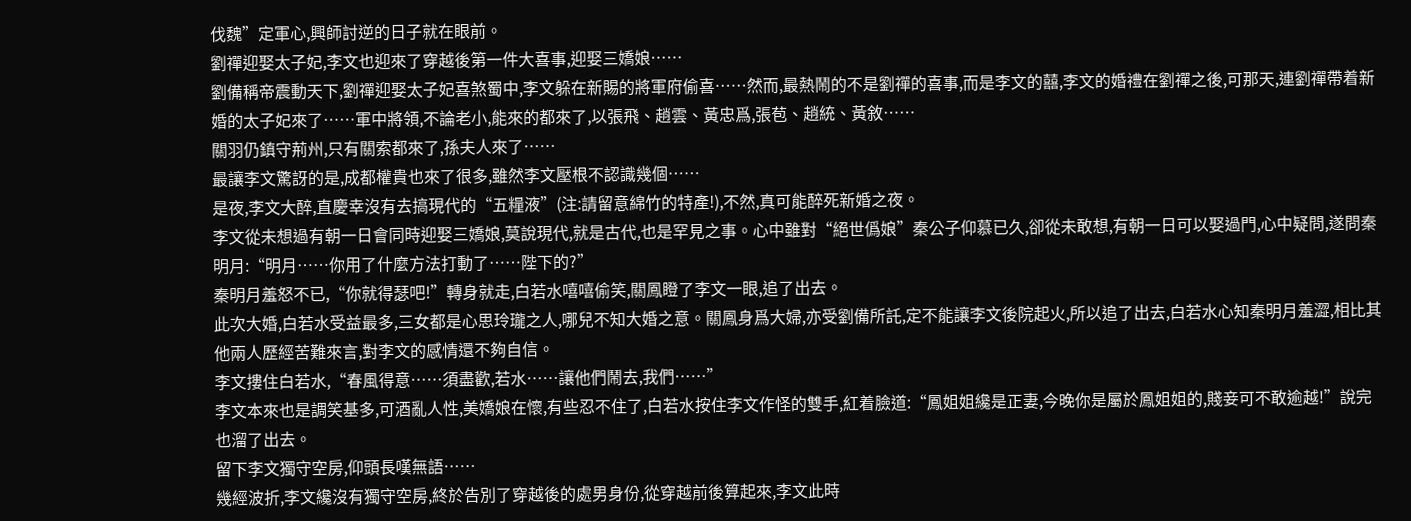伐魏”定軍心,興師討逆的日子就在眼前。
劉禪迎娶太子妃,李文也迎來了穿越後第一件大喜事,迎娶三嬌娘……
劉備稱帝震動天下,劉禪迎娶太子妃喜煞蜀中,李文躲在新賜的將軍府偷喜……然而,最熱鬧的不是劉禪的喜事,而是李文的囍,李文的婚禮在劉禪之後,可那天,連劉禪帶着新婚的太子妃來了……軍中將領,不論老小,能來的都來了,以張飛、趙雲、黃忠爲,張苞、趙統、黃敘……
關羽仍鎮守荊州,只有關索都來了,孫夫人來了……
最讓李文驚訝的是,成都權貴也來了很多,雖然李文壓根不認識幾個……
是夜,李文大醉,直慶幸沒有去搞現代的“五糧液”(注:請留意綿竹的特產!),不然,真可能醉死新婚之夜。
李文從未想過有朝一日會同時迎娶三嬌娘,莫說現代,就是古代,也是罕見之事。心中雖對“絕世僞娘”秦公子仰慕已久,卻從未敢想,有朝一日可以娶過門,心中疑問,遂問秦明月:“明月……你用了什麼方法打動了……陛下的?”
秦明月羞怒不已,“你就得瑟吧!”轉身就走,白若水嘻嘻偷笑,關鳳瞪了李文一眼,追了出去。
此次大婚,白若水受益最多,三女都是心思玲瓏之人,哪兒不知大婚之意。關鳳身爲大婦,亦受劉備所託,定不能讓李文後院起火,所以追了出去,白若水心知秦明月羞澀,相比其他兩人歷經苦難來言,對李文的感情還不夠自信。
李文摟住白若水,“春風得意……須盡歡,若水……讓他們鬧去,我們……”
李文本來也是調笑基多,可酒亂人性,美嬌娘在懷,有些忍不住了,白若水按住李文作怪的雙手,紅着臉道:“鳳姐姐纔是正妻,今晚你是屬於鳳姐姐的,賤妾可不敢逾越!”說完也溜了出去。
留下李文獨守空房,仰頭長嘆無語……
幾經波折,李文纔沒有獨守空房,終於告別了穿越後的處男身份,從穿越前後算起來,李文此時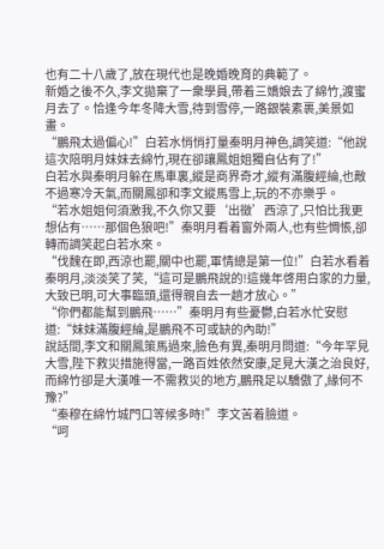也有二十八歲了,放在現代也是晚婚晚育的典範了。
新婚之後不久,李文拋棄了一衆學員,帶着三嬌娘去了綿竹,渡蜜月去了。恰逢今年冬降大雪,待到雪停,一路銀裝素裹,美景如畫。
“鵬飛太過偏心!”白若水悄悄打量秦明月神色,調笑道:“他說這次陪明月妹妹去綿竹,現在卻讓鳳姐姐獨自佔有了!”
白若水與秦明月躲在馬車裏,縱是商界奇才,縱有滿腹經綸,也敵不過寒冷天氣,而關鳳卻和李文縱馬雪上,玩的不亦樂乎。
“若水姐姐何須激我,不久你又要‘出徵’西涼了,只怕比我更想佔有……那個色狼吧!”秦明月看着窗外兩人,也有些惆悵,卻轉而調笑起白若水來。
“伐魏在即,西涼也罷,關中也罷,軍情總是第一位!”白若水看着秦明月,淡淡笑了笑,“這可是鵬飛說的!這幾年啓用白家的力量,大致已明,可大事臨頭,還得親自去一趟才放心。”
“你們都能幫到鵬飛……”秦明月有些憂鬱,白若水忙安慰道:“妹妹滿腹經綸,是鵬飛不可或缺的內助!”
說話間,李文和關鳳策馬過來,臉色有異,秦明月問道:“今年罕見大雪,陛下救災措施得當,一路百姓依然安康,足見大漢之治良好,而綿竹卻是大漢唯一不需救災的地方,鵬飛足以驕傲了,緣何不豫?”
“秦穆在綿竹城門口等候多時!”李文苦着臉道。
“呵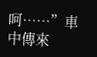呵……”車中傳來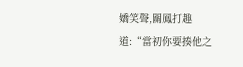嬌笑聲,關鳳打趣道:“當初你要揍他之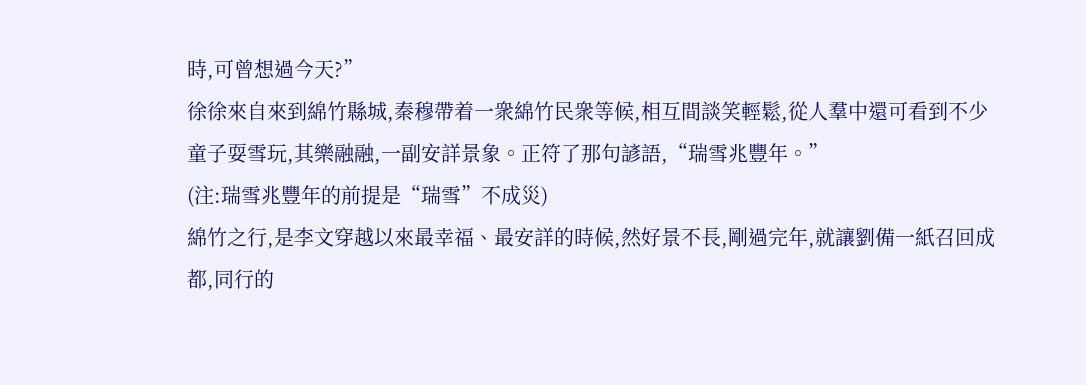時,可曾想過今天?”
徐徐來自來到綿竹縣城,秦穆帶着一衆綿竹民衆等候,相互間談笑輕鬆,從人羣中還可看到不少童子耍雪玩,其樂融融,一副安詳景象。正符了那句諺語,“瑞雪兆豐年。”
(注:瑞雪兆豐年的前提是“瑞雪”不成災)
綿竹之行,是李文穿越以來最幸福、最安詳的時候,然好景不長,剛過完年,就讓劉備一紙召回成都,同行的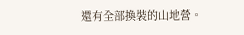還有全部換裝的山地營。